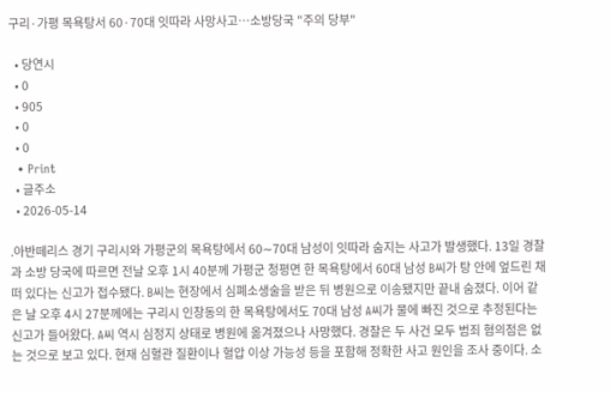구리·가평 목욕탕서 60·70대 잇따라 사망사고…소방당국 "주의 당부"

  • 당연시
  • 0
  • 905
  • 0
  • 0
  • Print
  • 글주소
  • 2026-05-14

.아반떼리스 경기 구리시와 가평군의 목욕탕에서 60∼70대 남성이 잇따라 숨지는 사고가 발생했다. 13일 경찰과 소방 당국에 따르면 전날 오후 1시 40분께 가평군 청평면 한 목욕탕에서 60대 남성 B씨가 탕 안에 엎드린 채 떠 있다는 신고가 접수됐다. B씨는 현장에서 심폐소생술을 받은 뒤 병원으로 이송됐지만 끝내 숨졌다. 이어 같은 날 오후 4시 27분께에는 구리시 인창동의 한 목욕탕에서도 70대 남성 A씨가 물에 빠진 것으로 추정된다는 신고가 들어왔다. A씨 역시 심정지 상태로 병원에 옮겨졌으나 사망했다. 경찰은 두 사건 모두 범죄 혐의점은 없는 것으로 보고 있다. 현재 심혈관 질환이나 혈압 이상 가능성 등을 포함해 정확한 사고 원인을 조사 중이다. 소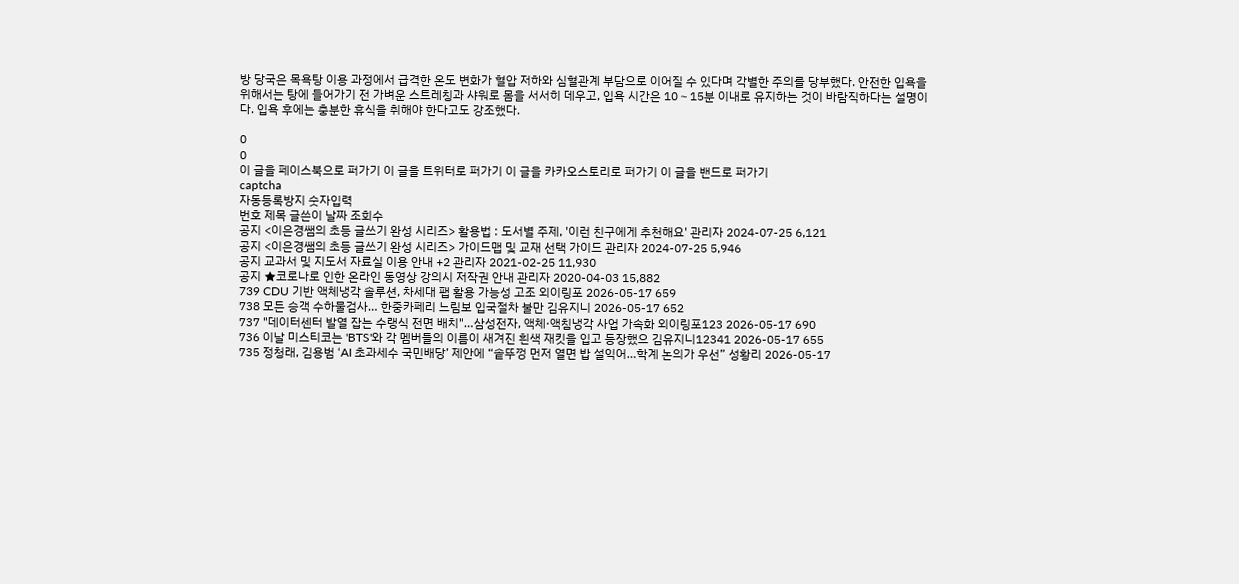방 당국은 목욕탕 이용 과정에서 급격한 온도 변화가 혈압 저하와 심혈관계 부담으로 이어질 수 있다며 각별한 주의를 당부했다. 안전한 입욕을 위해서는 탕에 들어가기 전 가벼운 스트레칭과 샤워로 몸을 서서히 데우고, 입욕 시간은 10∼15분 이내로 유지하는 것이 바람직하다는 설명이다. 입욕 후에는 충분한 휴식을 취해야 한다고도 강조했다.

0
0
이 글을 페이스북으로 퍼가기 이 글을 트위터로 퍼가기 이 글을 카카오스토리로 퍼가기 이 글을 밴드로 퍼가기
captcha
자동등록방지 숫자입력
번호 제목 글쓴이 날짜 조회수
공지 <이은경쌤의 초등 글쓰기 완성 시리즈> 활용법 : 도서별 주제, '이런 친구에게 추천해요' 관리자 2024-07-25 6,121
공지 <이은경쌤의 초등 글쓰기 완성 시리즈> 가이드맵 및 교재 선택 가이드 관리자 2024-07-25 5,946
공지 교과서 및 지도서 자료실 이용 안내 +2 관리자 2021-02-25 11,930
공지 ★코로나로 인한 온라인 동영상 강의시 저작권 안내 관리자 2020-04-03 15,882
739 CDU 기반 액체냉각 솔루션, 차세대 팹 활용 가능성 고조 외이링포 2026-05-17 659
738 모든 승객 수하물검사… 한중카페리 느림보 입국절차 불만 김유지니 2026-05-17 652
737 "데이터센터 발열 잡는 수랭식 전면 배치"…삼성전자, 액체·액침냉각 사업 가속화 외이링포123 2026-05-17 690
736 이날 미스티코는 'BTS'와 각 멤버들의 이름이 새겨진 흰색 재킷을 입고 등장했으 김유지니12341 2026-05-17 655
735 정청래, 김용범 ‘AI 초과세수 국민배당’ 제안에 “솥뚜껑 먼저 열면 밥 설익어…학계 논의가 우선” 성황리 2026-05-17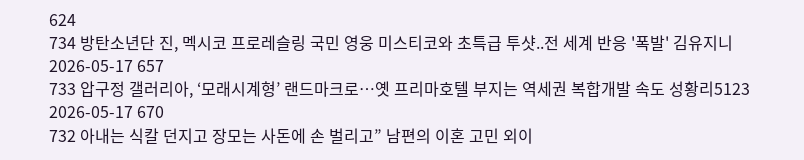624
734 방탄소년단 진, 멕시코 프로레슬링 국민 영웅 미스티코와 초특급 투샷..전 세계 반응 '폭발' 김유지니 2026-05-17 657
733 압구정 갤러리아, ‘모래시계형’ 랜드마크로…옛 프리마호텔 부지는 역세권 복합개발 속도 성황리5123 2026-05-17 670
732 아내는 식칼 던지고 장모는 사돈에 손 벌리고” 남편의 이혼 고민 외이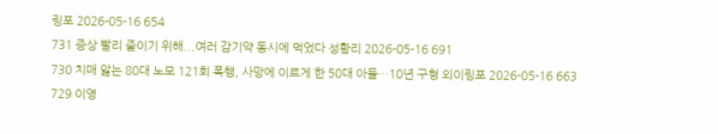링포 2026-05-16 654
731 증상 빨리 줄이기 위해...여러 감기약 동시에 먹었다 성황리 2026-05-16 691
730 치매 앓는 80대 노모 121회 폭행, 사망에 이르게 한 50대 아들…10년 구형 외이링포 2026-05-16 663
729 이영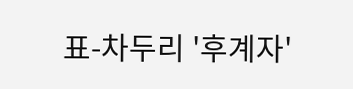표-차두리 '후계자'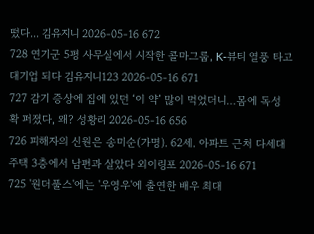떴다... 김유지니 2026-05-16 672
728 연기군 5평 사무실에서 시작한 콜마그룹, K-뷰티 열풍 타고 대기업 되다 김유지니123 2026-05-16 671
727 감기 증상에 집에 있던 ‘이 약’ 많이 먹었더니…몸에 독성 확 퍼졌다, 왜? 성황리 2026-05-16 656
726 피해자의 신원은 송미순(가명). 62세. 아파트 근처 다세대주택 3층에서 남편과 살았다 외이링포 2026-05-16 671
725 '원더풀스'에는 '우영우'에 출연한 배우 최대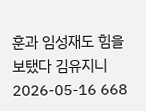훈과 임성재도 힘을 보탰다 김유지니 2026-05-16 668